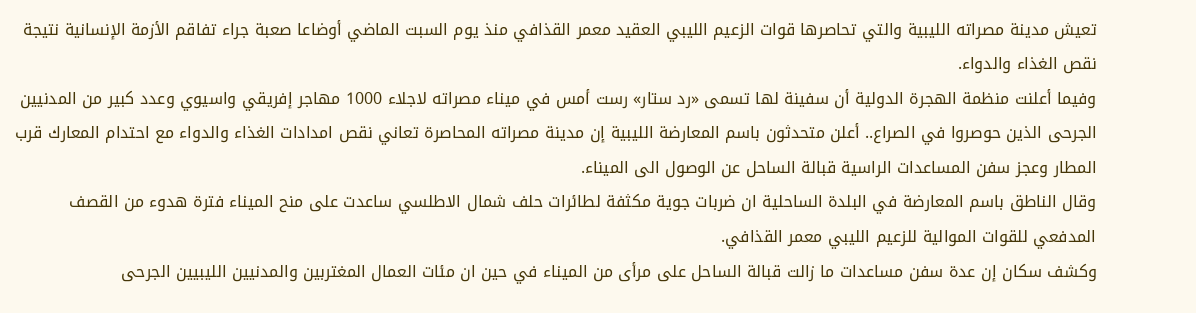تعيش مدينة مصراته الليبية والتي تحاصرها قوات الزعيم الليبي العقيد معمر القذافي منذ يوم السبت الماضي أوضاعا صعبة جراء تفاقم الأزمة الإنسانية نتيجة نقص الغذاء والدواء.
وفيما أعلنت منظمة الهجرة الدولية أن سفينة لها تسمى «رد ستار» رست أمس في ميناء مصراته لاجلاء 1000 مهاجر إفريقي واسيوي وعدد كبير من المدنيين الجرحى الذين حوصروا في الصراع.. أعلن متحدثون باسم المعارضة الليبية إن مدينة مصراته المحاصرة تعاني نقص امدادات الغذاء والدواء مع احتدام المعارك قرب المطار وعجز سفن المساعدات الراسية قبالة الساحل عن الوصول الى الميناء.
وقال الناطق باسم المعارضة في البلدة الساحلية ان ضربات جوية مكثفة لطائرات حلف شمال الاطلسي ساعدت على منح الميناء فترة هدوء من القصف المدفعي للقوات الموالية للزعيم الليبي معمر القذافي.
وكشف سكان إن عدة سفن مساعدات ما زالت قبالة الساحل على مرأى من الميناء في حين ان مئات العمال المغتربين والمدنيين الليبيين الجرحى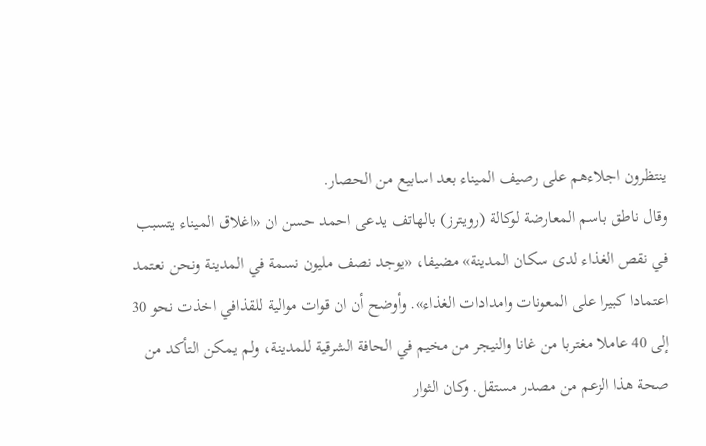ينتظرون اجلاءهم على رصيف الميناء بعد اسابيع من الحصار.
وقال ناطق باسم المعارضة لوكالة (رويترز) بالهاتف يدعى احمد حسن ان «اغلاق الميناء يتسبب في نقص الغذاء لدى سكان المدينة» مضيفا، «يوجد نصف مليون نسمة في المدينة ونحن نعتمد اعتمادا كبيرا على المعونات وامدادات الغذاء». وأوضح أن ان قوات موالية للقذافي اخذت نحو 30 إلى 40 عاملا مغتربا من غانا والنيجر من مخيم في الحافة الشرقية للمدينة، ولم يمكن التأكد من صحة هذا الزعم من مصدر مستقل. وكان الثوار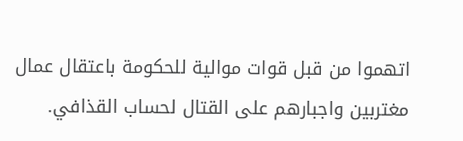اتهموا من قبل قوات موالية للحكومة باعتقال عمال مغتربين واجبارهم على القتال لحساب القذافي.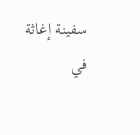سفينة إغاثة
في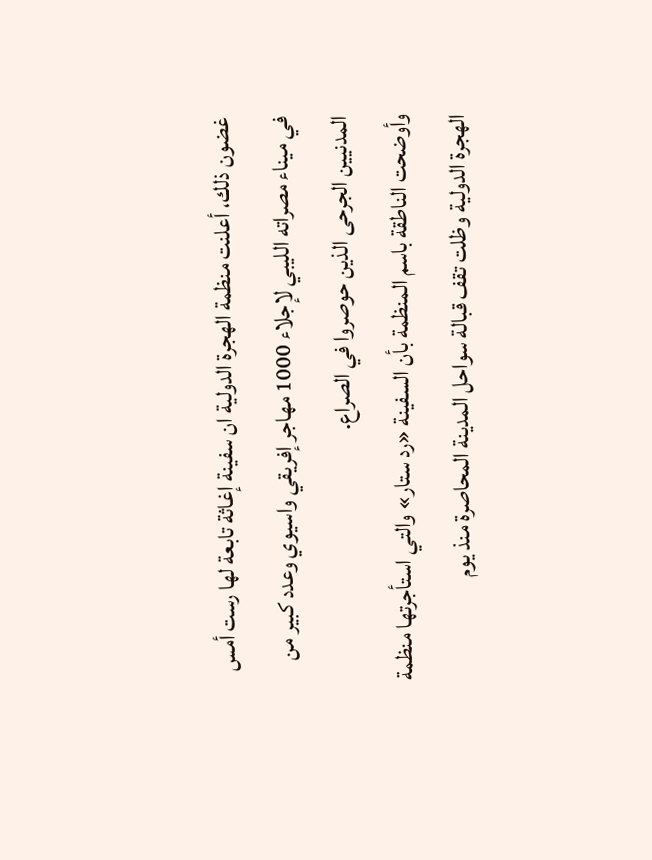غضون ذلك، أعلنت منظمة الهجرة الدولية ان سفينة إغاثة تابعة لها رست أمس في ميناء مصراته الليبي لإجلاء 1000 مهاجر إفريقي واسيوي وعدد كبير من المدنيين الجرحى الذين حوصروا في الصراع.
وأوضحت الناطقة باسم المنظمة بأن السفينة «رد ستار» والتي استأجرتها منظمة الهجرة الدولية وظلت تقف قبالة سواحل المدينة المحاصرة منذ يوم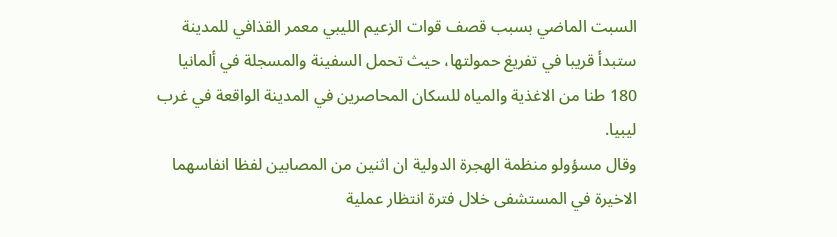السبت الماضي بسبب قصف قوات الزعيم الليبي معمر القذافي للمدينة ستبدأ قريبا في تفريغ حمولتها، حيث تحمل السفينة والمسجلة في ألمانيا 180 طنا من الاغذية والمياه للسكان المحاصرين في المدينة الواقعة في غرب ليبيا.
وقال مسؤولو منظمة الهجرة الدولية ان اثنين من المصابين لفظا انفاسهما الاخيرة في المستشفى خلال فترة انتظار عملية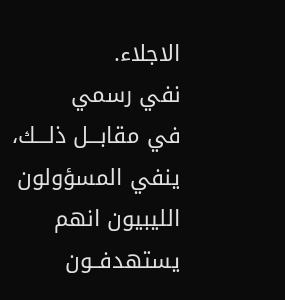الاجلاء.
نفي رسمي
في مقابـــل ذلـــك، ينفي المسؤولون الليبيون انهم يستهدفــون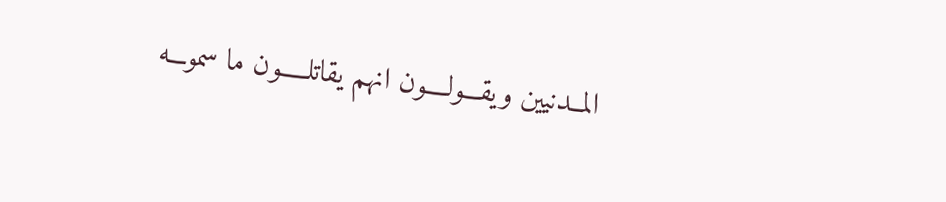المــدنيين ويقـــولــــون انهم يقاتلـــــون ما سموـــه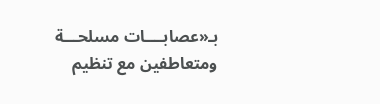بـ«عصابــــات مسلحـــة ومتعاطفين مع تنظيم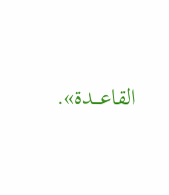القاعـــدة».